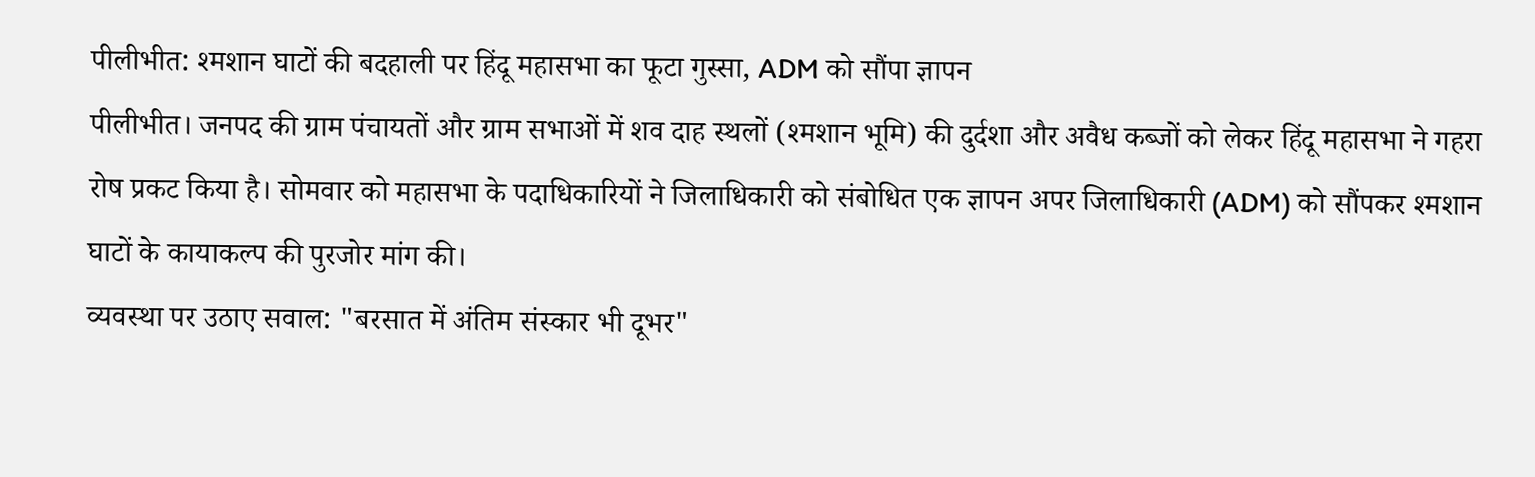पीलीभीत: श्मशान घाटों की बदहाली पर हिंदू महासभा का फूटा गुस्सा, ADM को सौंपा ज्ञापन
पीलीभीत। जनपद की ग्राम पंचायतों और ग्राम सभाओं में शव दाह स्थलों (श्मशान भूमि) की दुर्दशा और अवैध कब्जों को लेकर हिंदू महासभा ने गहरा रोष प्रकट किया है। सोमवार को महासभा के पदाधिकारियों ने जिलाधिकारी को संबोधित एक ज्ञापन अपर जिलाधिकारी (ADM) को सौंपकर श्मशान घाटों के कायाकल्प की पुरजोर मांग की।
व्यवस्था पर उठाए सवाल: "बरसात में अंतिम संस्कार भी दूभर"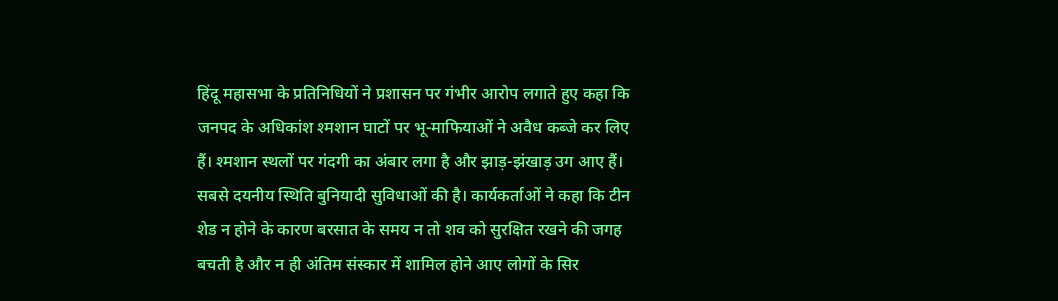हिंदू महासभा के प्रतिनिधियों ने प्रशासन पर गंभीर आरोप लगाते हुए कहा कि जनपद के अधिकांश श्मशान घाटों पर भू-माफियाओं ने अवैध कब्जे कर लिए हैं। श्मशान स्थलों पर गंदगी का अंबार लगा है और झाड़-झंखाड़ उग आए हैं। सबसे दयनीय स्थिति बुनियादी सुविधाओं की है। कार्यकर्ताओं ने कहा कि टीन शेड न होने के कारण बरसात के समय न तो शव को सुरक्षित रखने की जगह बचती है और न ही अंतिम संस्कार में शामिल होने आए लोगों के सिर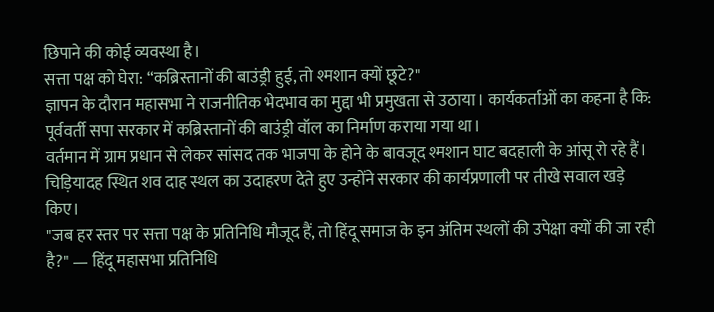छिपाने की कोई व्यवस्था है।
सत्ता पक्ष को घेरा: “कब्रिस्तानों की बाउंड्री हुई, तो श्मशान क्यों छूटे?"
ज्ञापन के दौरान महासभा ने राजनीतिक भेदभाव का मुद्दा भी प्रमुखता से उठाया। कार्यकर्ताओं का कहना है कि:
पूर्ववर्ती सपा सरकार में कब्रिस्तानों की बाउंड्री वॉल का निर्माण कराया गया था।
वर्तमान में ग्राम प्रधान से लेकर सांसद तक भाजपा के होने के बावजूद श्मशान घाट बदहाली के आंसू रो रहे हैं।
चिड़ियादह स्थित शव दाह स्थल का उदाहरण देते हुए उन्होंने सरकार की कार्यप्रणाली पर तीखे सवाल खड़े किए।
"जब हर स्तर पर सत्ता पक्ष के प्रतिनिधि मौजूद हैं, तो हिंदू समाज के इन अंतिम स्थलों की उपेक्षा क्यों की जा रही है?" — हिंदू महासभा प्रतिनिधि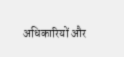अधिकारियों और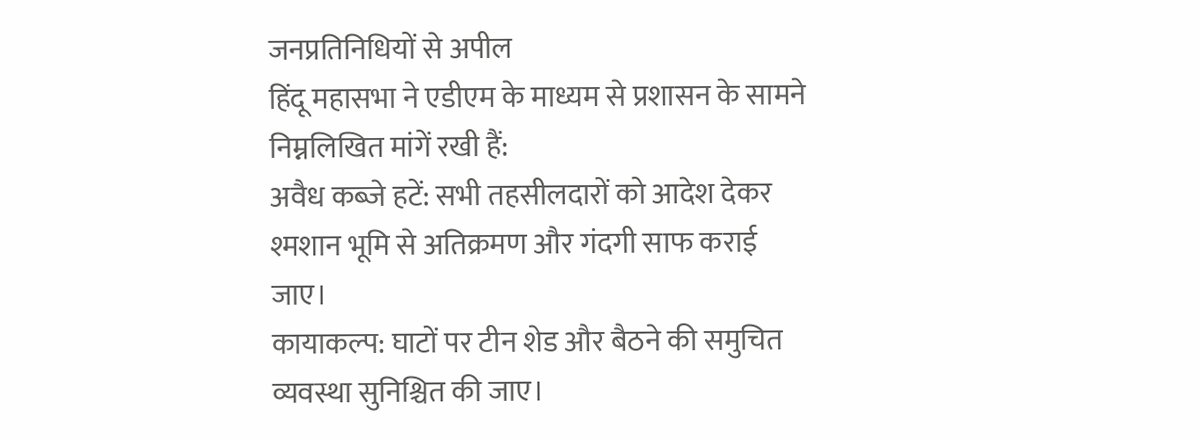जनप्रतिनिधियों से अपील
हिंदू महासभा ने एडीएम के माध्यम से प्रशासन के सामने निम्नलिखित मांगें रखी हैं:
अवैध कब्जे हटें: सभी तहसीलदारों को आदेश देकर श्मशान भूमि से अतिक्रमण और गंदगी साफ कराई जाए।
कायाकल्प: घाटों पर टीन शेड और बैठने की समुचित व्यवस्था सुनिश्चित की जाए।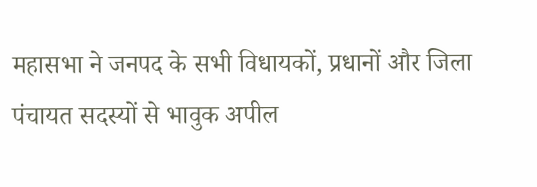महासभा ने जनपद के सभी विधायकों, प्रधानों और जिला पंचायत सदस्यों से भावुक अपील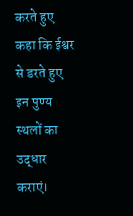करते हुए कहा कि ईश्वर से डरते हुए इन पुण्य स्थलों का उद्धार कराएं।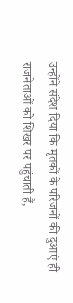उन्होंने संदेश दिया कि मृतकों के परिजनों की दुआएं ही राजनेताओं को शिखर पर पहुंचाती हैं,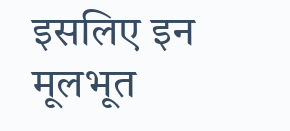इसलिए इन मूलभूत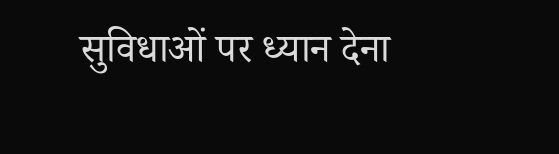सुविधाओं पर ध्यान देना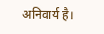अनिवार्य है।